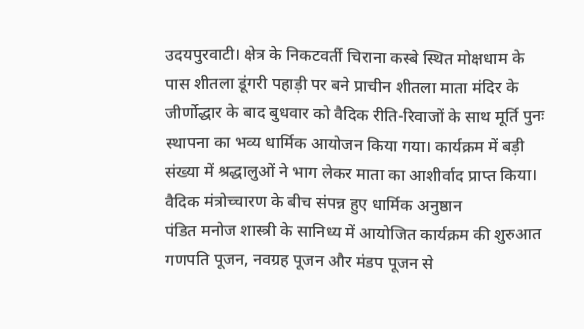उदयपुरवाटी। क्षेत्र के निकटवर्ती चिराना कस्बे स्थित मोक्षधाम के पास शीतला डूंगरी पहाड़ी पर बने प्राचीन शीतला माता मंदिर के जीर्णोद्धार के बाद बुधवार को वैदिक रीति-रिवाजों के साथ मूर्ति पुनः स्थापना का भव्य धार्मिक आयोजन किया गया। कार्यक्रम में बड़ी संख्या में श्रद्धालुओं ने भाग लेकर माता का आशीर्वाद प्राप्त किया।
वैदिक मंत्रोच्चारण के बीच संपन्न हुए धार्मिक अनुष्ठान
पंडित मनोज शास्त्री के सानिध्य में आयोजित कार्यक्रम की शुरुआत गणपति पूजन, नवग्रह पूजन और मंडप पूजन से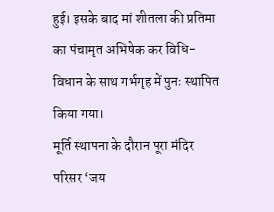हुई। इसके बाद मां शीतला की प्रतिमा का पंचामृत अभिषेक कर विधि-विधान के साथ गर्भगृह में पुनः स्थापित किया गया।
मूर्ति स्थापना के दौरान पूरा मंदिर परिसर ‘जय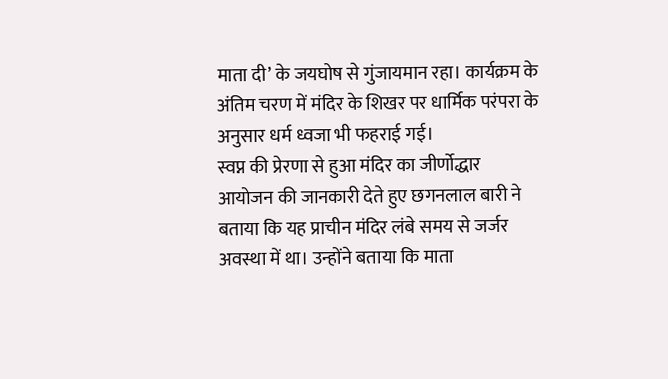माता दी’ के जयघोष से गुंजायमान रहा। कार्यक्रम के अंतिम चरण में मंदिर के शिखर पर धार्मिक परंपरा के अनुसार धर्म ध्वजा भी फहराई गई।
स्वप्न की प्रेरणा से हुआ मंदिर का जीर्णोद्धार
आयोजन की जानकारी देते हुए छगनलाल बारी ने बताया कि यह प्राचीन मंदिर लंबे समय से जर्जर अवस्था में था। उन्होंने बताया कि माता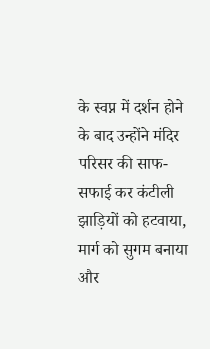के स्वप्न में दर्शन होने के बाद उन्होंने मंदिर परिसर की साफ-सफाई कर कंटीली झाड़ियों को हटवाया, मार्ग को सुगम बनाया और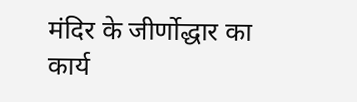मंदिर के जीर्णोद्धार का कार्य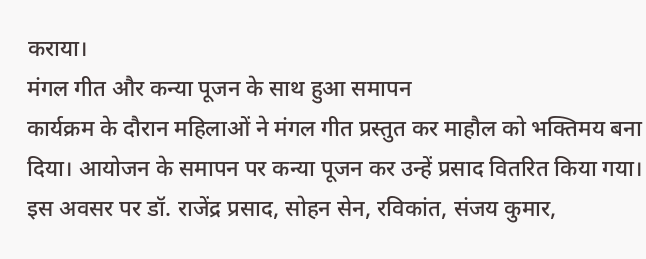कराया।
मंगल गीत और कन्या पूजन के साथ हुआ समापन
कार्यक्रम के दौरान महिलाओं ने मंगल गीत प्रस्तुत कर माहौल को भक्तिमय बना दिया। आयोजन के समापन पर कन्या पूजन कर उन्हें प्रसाद वितरित किया गया।
इस अवसर पर डॉ. राजेंद्र प्रसाद, सोहन सेन, रविकांत, संजय कुमार,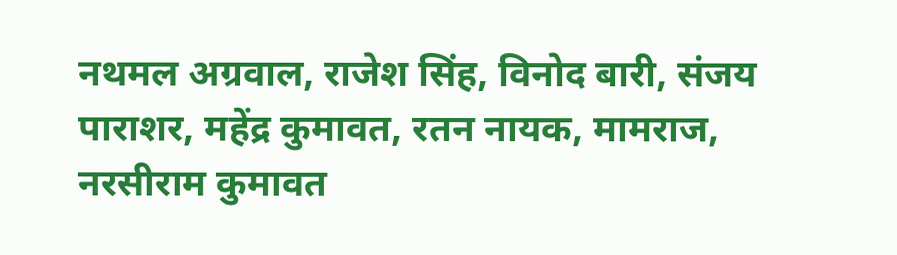नथमल अग्रवाल, राजेश सिंह, विनोद बारी, संजय पाराशर, महेंद्र कुमावत, रतन नायक, मामराज, नरसीराम कुमावत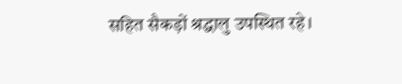सहित सैकड़ों श्रद्धालु उपस्थित रहे।